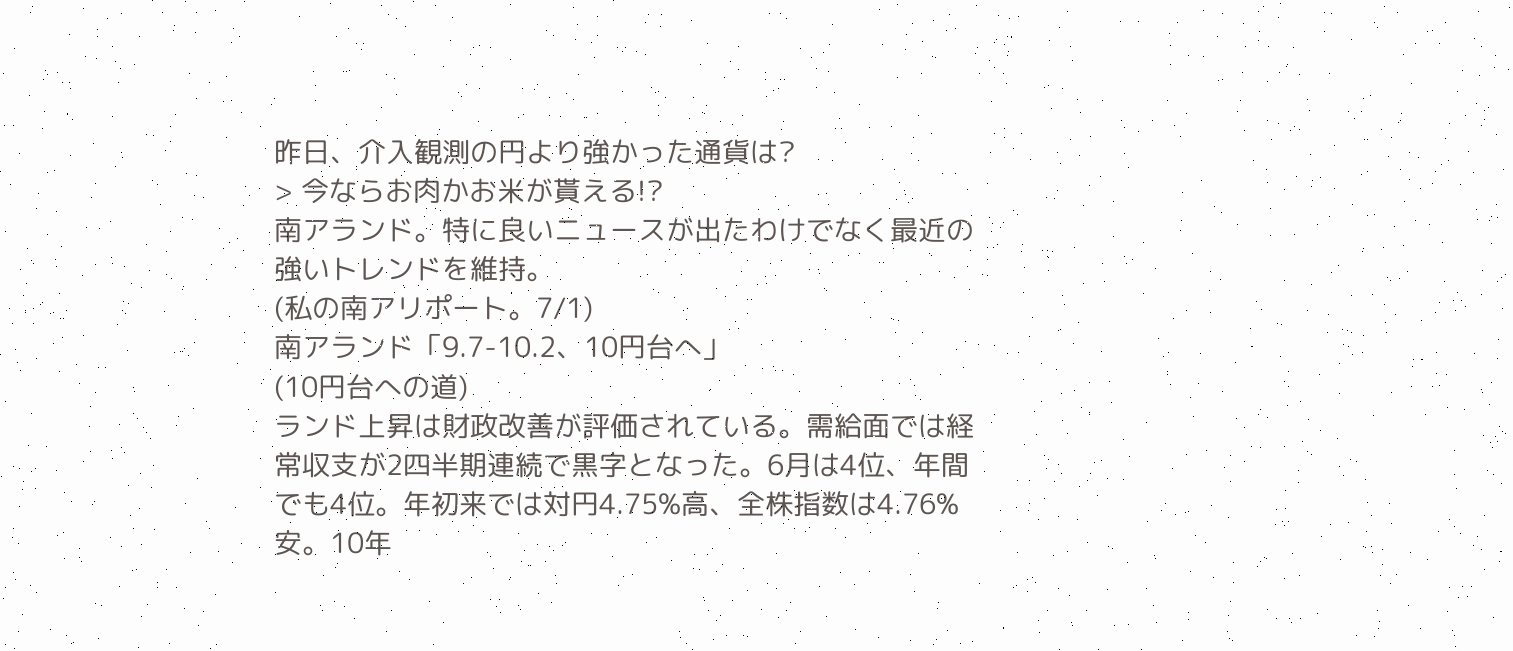昨日、介入観測の円より強かった通貨は?
> 今ならお肉かお米が貰える!?
南アランド。特に良いニュースが出たわけでなく最近の強いトレンドを維持。
(私の南アリポート。7/1)
南アランド「9.7-10.2、10円台へ」
(10円台への道)
ランド上昇は財政改善が評価されている。需給面では経常収支が2四半期連続で黒字となった。6月は4位、年間でも4位。年初来では対円4.75%高、全株指数は4.76%安。10年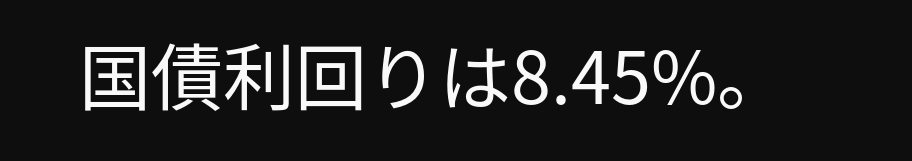国債利回りは8.45%。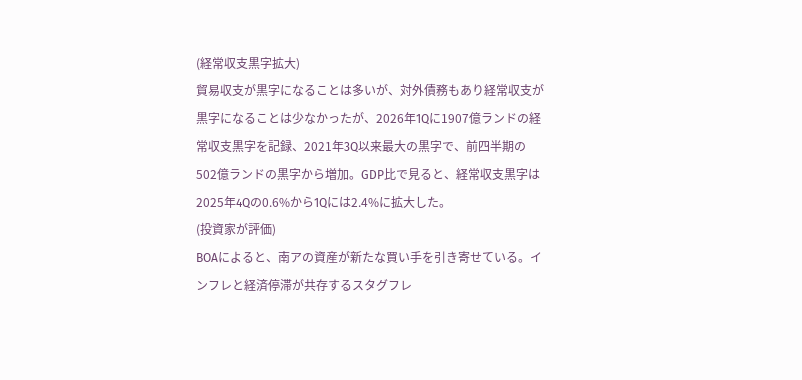(経常収支黒字拡大)
貿易収支が黒字になることは多いが、対外債務もあり経常収支が黒字になることは少なかったが、2026年1Qに1907億ランドの経常収支黒字を記録、2021年3Q以来最大の黒字で、前四半期の502億ランドの黒字から増加。GDP比で見ると、経常収支黒字は2025年4Qの0.6%から1Qには2.4%に拡大した。
(投資家が評価)
BOAによると、南アの資産が新たな買い手を引き寄せている。インフレと経済停滞が共存するスタグフレ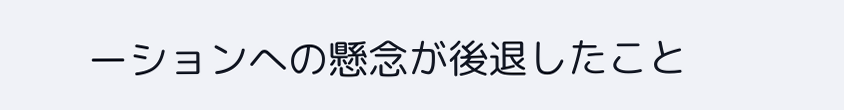ーションへの懸念が後退したこと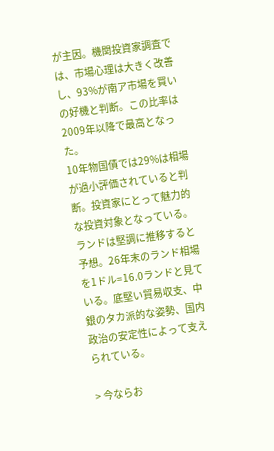が主因。機関投資家調査では、市場心理は大きく改善し、93%が南ア市場を買いの好機と判断。この比率は2009年以降で最高となった。
10年物国債では29%は相場が過小評価されていると判断。投資家にとって魅力的な投資対象となっている。
ランドは堅調に推移すると予想。26年末のランド相場を1ドル=16.0ランドと見ている。底堅い貿易収支、中銀のタカ派的な姿勢、国内政治の安定性によって支えられている。

> 今ならお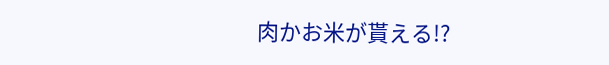肉かお米が貰える!?